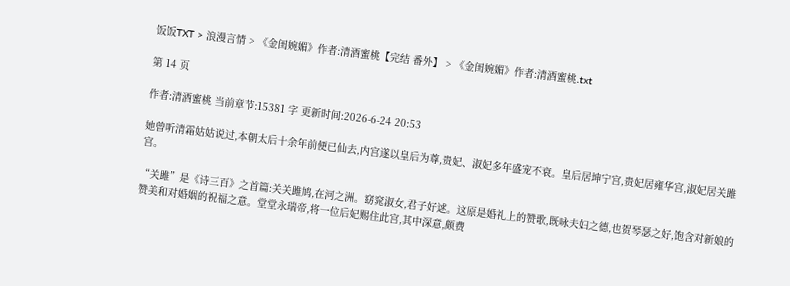饭饭TXT > 浪漫言情 > 《金闺婉媚》作者:清酒蜜桃【完结 番外】 > 《金闺婉媚》作者:清酒蜜桃.txt

第 14 页

作者:清酒蜜桃 当前章节:15381 字 更新时间:2026-6-24 20:53

她曾听清霜姑姑说过,本朝太后十余年前便已仙去,内宫遂以皇后为尊,贵妃、淑妃多年盛宠不衰。皇后居坤宁宫,贵妃居雍华宫,淑妃居关雎宫。

“关雎”是《诗三百》之首篇:关关雎鸠,在河之洲。窈窕淑女,君子好逑。这原是婚礼上的赞歌,既咏夫妇之德,也贺琴瑟之好,饱含对新娘的赞美和对婚姻的祝福之意。堂堂永瑞帝,将一位后妃赐住此宫,其中深意,颇费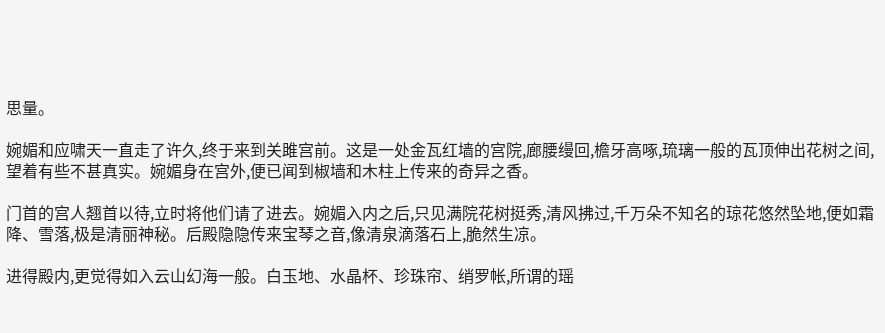思量。

婉媚和应啸天一直走了许久,终于来到关雎宫前。这是一处金瓦红墙的宫院,廊腰缦回,檐牙高啄,琉璃一般的瓦顶伸出花树之间,望着有些不甚真实。婉媚身在宫外,便已闻到椒墙和木柱上传来的奇异之香。

门首的宫人翘首以待,立时将他们请了进去。婉媚入内之后,只见满院花树挺秀,清风拂过,千万朵不知名的琼花悠然坠地,便如霜降、雪落,极是清丽神秘。后殿隐隐传来宝琴之音,像清泉滴落石上,脆然生凉。

进得殿内,更觉得如入云山幻海一般。白玉地、水晶杯、珍珠帘、绡罗帐,所谓的瑶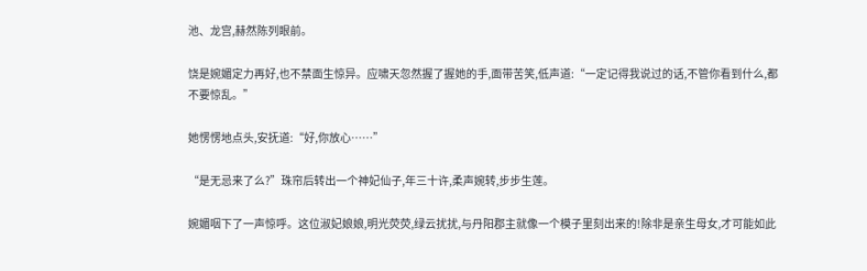池、龙宫,赫然陈列眼前。

饶是婉媚定力再好,也不禁面生惊异。应啸天忽然握了握她的手,面带苦笑,低声道:“一定记得我说过的话,不管你看到什么,都不要惊乱。”

她愣愣地点头,安抚道:“好,你放心……”

“是无忌来了么?”珠帘后转出一个神妃仙子,年三十许,柔声婉转,步步生莲。

婉媚咽下了一声惊呼。这位淑妃娘娘,明光荧荧,绿云扰扰,与丹阳郡主就像一个模子里刻出来的!除非是亲生母女,才可能如此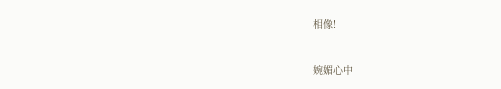相像!

婉媚心中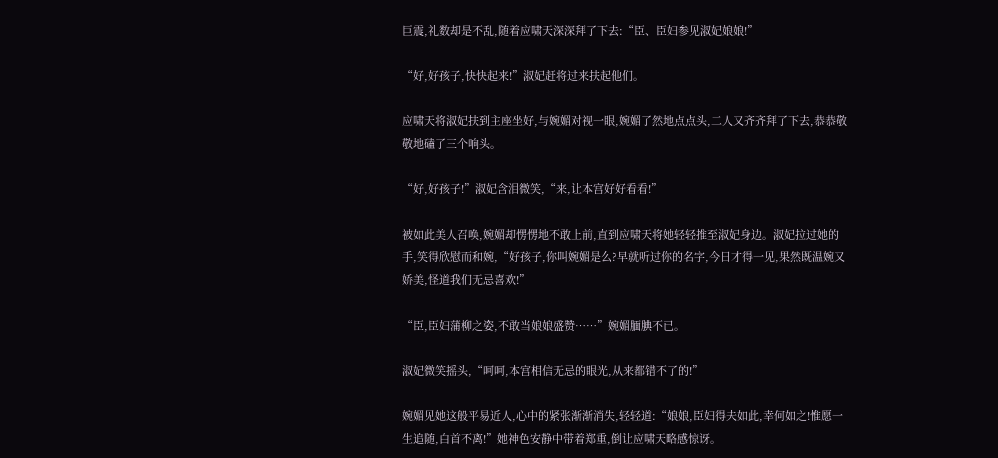巨震,礼数却是不乱,随着应啸天深深拜了下去:“臣、臣妇参见淑妃娘娘!”

“好,好孩子,快快起来!”淑妃赶将过来扶起他们。

应啸天将淑妃扶到主座坐好,与婉媚对视一眼,婉媚了然地点点头,二人又齐齐拜了下去,恭恭敬敬地磕了三个响头。

“好,好孩子!”淑妃含泪微笑,“来,让本宫好好看看!”

被如此美人召唤,婉媚却愣愣地不敢上前,直到应啸天将她轻轻推至淑妃身边。淑妃拉过她的手,笑得欣慰而和婉,“好孩子,你叫婉媚是么?早就听过你的名字,今日才得一见,果然既温婉又娇美,怪道我们无忌喜欢!”

“臣,臣妇蒲柳之姿,不敢当娘娘盛赞……”婉媚腼腆不已。

淑妃微笑摇头,“呵呵,本宫相信无忌的眼光,从来都错不了的!”

婉媚见她这般平易近人,心中的紧张渐渐消失,轻轻道:“娘娘,臣妇得夫如此,幸何如之!惟愿一生追随,白首不离!”她神色安静中带着郑重,倒让应啸天略感惊讶。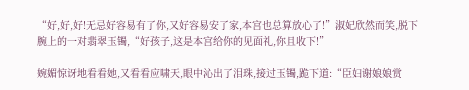“好,好,好!无忌好容易有了你,又好容易安了家,本宫也总算放心了!”淑妃欣然而笑,脱下腕上的一对翡翠玉镯,“好孩子,这是本宫给你的见面礼,你且收下!”

婉媚惊讶地看看她,又看看应啸天,眼中沁出了泪珠,接过玉镯,跪下道:“臣妇谢娘娘赏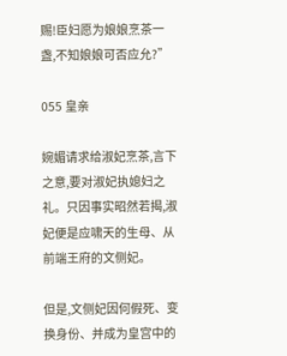赐!臣妇愿为娘娘烹茶一盏,不知娘娘可否应允?”

055 皇亲

婉媚请求给淑妃烹茶,言下之意,要对淑妃执媳妇之礼。只因事实昭然若揭,淑妃便是应啸天的生母、从前端王府的文侧妃。

但是,文侧妃因何假死、变换身份、并成为皇宫中的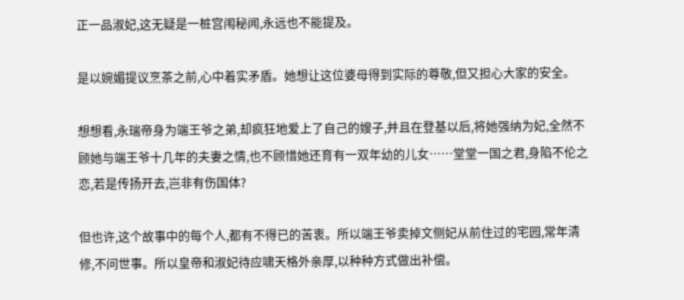正一品淑妃,这无疑是一桩宫闱秘闻,永远也不能提及。

是以婉媚提议烹茶之前,心中着实矛盾。她想让这位婆母得到实际的尊敬,但又担心大家的安全。

想想看,永瑞帝身为端王爷之弟,却疯狂地爱上了自己的嫂子,并且在登基以后,将她强纳为妃,全然不顾她与端王爷十几年的夫妻之情,也不顾惜她还育有一双年幼的儿女……堂堂一国之君,身陷不伦之恋,若是传扬开去,岂非有伤国体?

但也许,这个故事中的每个人,都有不得已的苦衷。所以端王爷卖掉文侧妃从前住过的宅园,常年清修,不问世事。所以皇帝和淑妃待应啸天格外亲厚,以种种方式做出补偿。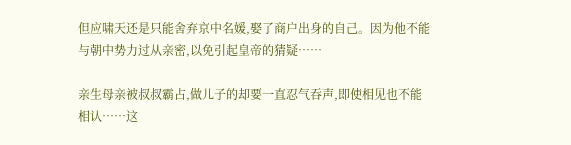但应啸天还是只能舍弃京中名媛,娶了商户出身的自己。因为他不能与朝中势力过从亲密,以免引起皇帝的猜疑……

亲生母亲被叔叔霸占,做儿子的却要一直忍气吞声,即使相见也不能相认……这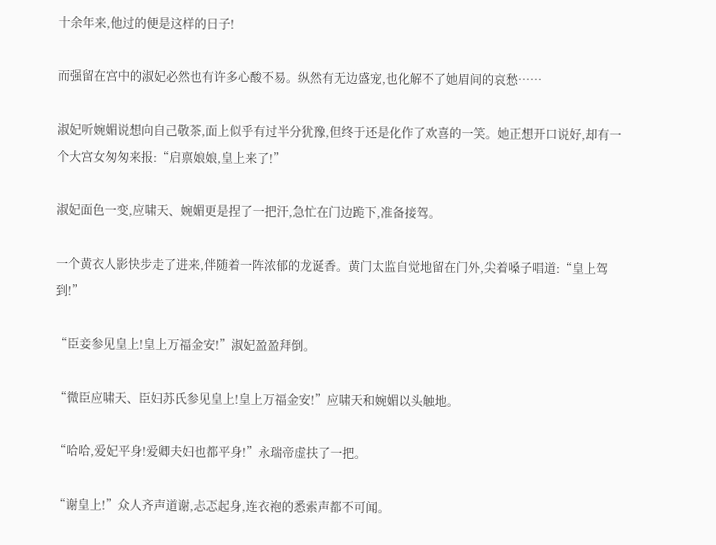十余年来,他过的便是这样的日子!

而强留在宫中的淑妃必然也有许多心酸不易。纵然有无边盛宠,也化解不了她眉间的哀愁……

淑妃听婉媚说想向自己敬茶,面上似乎有过半分犹豫,但终于还是化作了欢喜的一笑。她正想开口说好,却有一个大宫女匆匆来报:“启禀娘娘,皇上来了!”

淑妃面色一变,应啸天、婉媚更是捏了一把汗,急忙在门边跪下,准备接驾。

一个黄衣人影快步走了进来,伴随着一阵浓郁的龙诞香。黄门太监自觉地留在门外,尖着嗓子唱道:“皇上驾到!”

“臣妾参见皇上!皇上万福金安!”淑妃盈盈拜倒。

“微臣应啸天、臣妇苏氏参见皇上!皇上万福金安!”应啸天和婉媚以头触地。

“哈哈,爱妃平身!爱卿夫妇也都平身!”永瑞帝虚扶了一把。

“谢皇上!”众人齐声道谢,忐忑起身,连衣袍的悉索声都不可闻。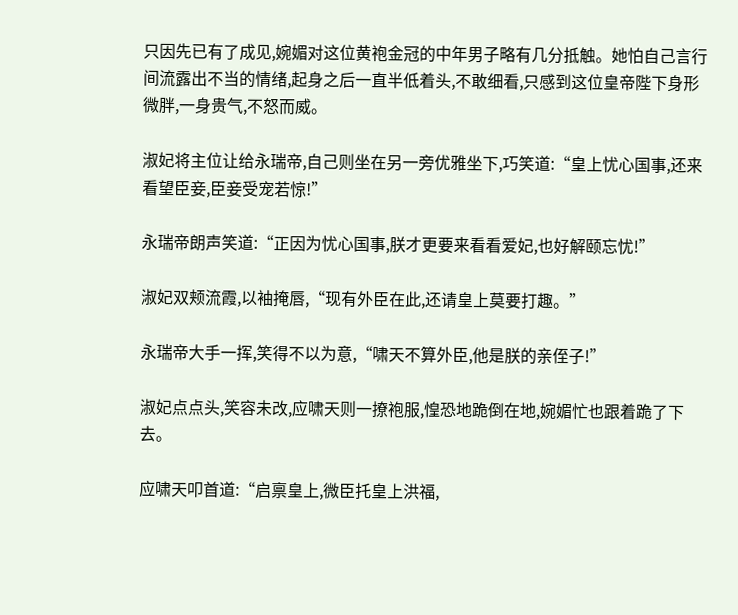只因先已有了成见,婉媚对这位黄袍金冠的中年男子略有几分抵触。她怕自己言行间流露出不当的情绪,起身之后一直半低着头,不敢细看,只感到这位皇帝陛下身形微胖,一身贵气,不怒而威。

淑妃将主位让给永瑞帝,自己则坐在另一旁优雅坐下,巧笑道:“皇上忧心国事,还来看望臣妾,臣妾受宠若惊!”

永瑞帝朗声笑道:“正因为忧心国事,朕才更要来看看爱妃,也好解颐忘忧!”

淑妃双颊流霞,以袖掩唇,“现有外臣在此,还请皇上莫要打趣。”

永瑞帝大手一挥,笑得不以为意,“啸天不算外臣,他是朕的亲侄子!”

淑妃点点头,笑容未改,应啸天则一撩袍服,惶恐地跪倒在地,婉媚忙也跟着跪了下去。

应啸天叩首道:“启禀皇上,微臣托皇上洪福,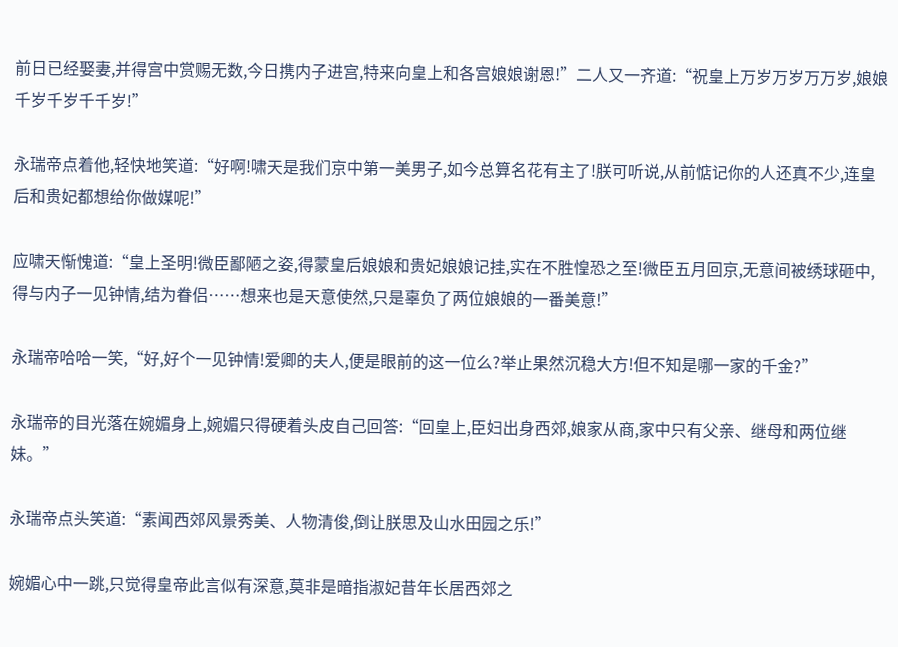前日已经娶妻,并得宫中赏赐无数,今日携内子进宫,特来向皇上和各宫娘娘谢恩!”二人又一齐道:“祝皇上万岁万岁万万岁,娘娘千岁千岁千千岁!”

永瑞帝点着他,轻快地笑道:“好啊!啸天是我们京中第一美男子,如今总算名花有主了!朕可听说,从前惦记你的人还真不少,连皇后和贵妃都想给你做媒呢!”

应啸天惭愧道:“皇上圣明!微臣鄙陋之姿,得蒙皇后娘娘和贵妃娘娘记挂,实在不胜惶恐之至!微臣五月回京,无意间被绣球砸中,得与内子一见钟情,结为眷侣……想来也是天意使然,只是辜负了两位娘娘的一番美意!”

永瑞帝哈哈一笑,“好,好个一见钟情!爱卿的夫人,便是眼前的这一位么?举止果然沉稳大方!但不知是哪一家的千金?”

永瑞帝的目光落在婉媚身上,婉媚只得硬着头皮自己回答:“回皇上,臣妇出身西郊,娘家从商,家中只有父亲、继母和两位继妹。”

永瑞帝点头笑道:“素闻西郊风景秀美、人物清俊,倒让朕思及山水田园之乐!”

婉媚心中一跳,只觉得皇帝此言似有深意,莫非是暗指淑妃昔年长居西郊之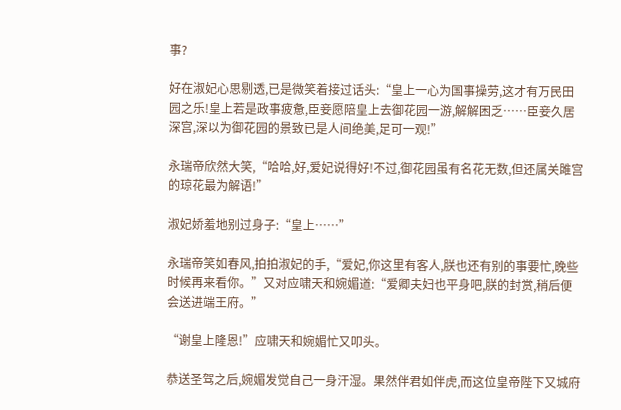事?

好在淑妃心思剔透,已是微笑着接过话头:“皇上一心为国事操劳,这才有万民田园之乐!皇上若是政事疲惫,臣妾愿陪皇上去御花园一游,解解困乏……臣妾久居深宫,深以为御花园的景致已是人间绝美,足可一观!”

永瑞帝欣然大笑,“哈哈,好,爱妃说得好!不过,御花园虽有名花无数,但还属关雎宫的琼花最为解语!”

淑妃娇羞地别过身子:“皇上……”

永瑞帝笑如春风,拍拍淑妃的手,“爱妃,你这里有客人,朕也还有别的事要忙,晚些时候再来看你。”又对应啸天和婉媚道:“爱卿夫妇也平身吧,朕的封赏,稍后便会送进端王府。”

“谢皇上隆恩!”应啸天和婉媚忙又叩头。

恭送圣驾之后,婉媚发觉自己一身汗湿。果然伴君如伴虎,而这位皇帝陛下又城府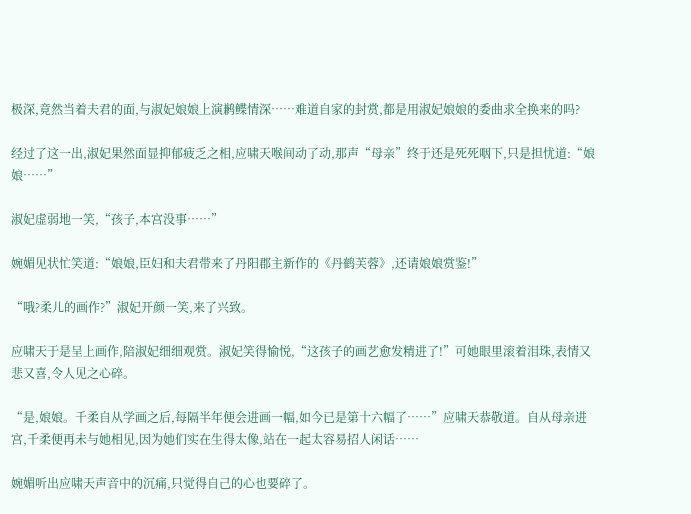极深,竟然当着夫君的面,与淑妃娘娘上演鹣鲽情深……难道自家的封赏,都是用淑妃娘娘的委曲求全换来的吗?

经过了这一出,淑妃果然面显抑郁疲乏之相,应啸天喉间动了动,那声“母亲”终于还是死死咽下,只是担忧道:“娘娘……”

淑妃虚弱地一笑,“孩子,本宫没事……”

婉媚见状忙笑道:“娘娘,臣妇和夫君带来了丹阳郡主新作的《丹鹤芙蓉》,还请娘娘赏鉴!”

“哦?柔儿的画作?”淑妃开颜一笑,来了兴致。

应啸天于是呈上画作,陪淑妃细细观赏。淑妃笑得愉悦,“这孩子的画艺愈发精进了!”可她眼里滚着泪珠,表情又悲又喜,令人见之心碎。

“是,娘娘。千柔自从学画之后,每隔半年便会进画一幅,如今已是第十六幅了……”应啸天恭敬道。自从母亲进宫,千柔便再未与她相见,因为她们实在生得太像,站在一起太容易招人闲话……

婉媚听出应啸天声音中的沉痛,只觉得自己的心也要碎了。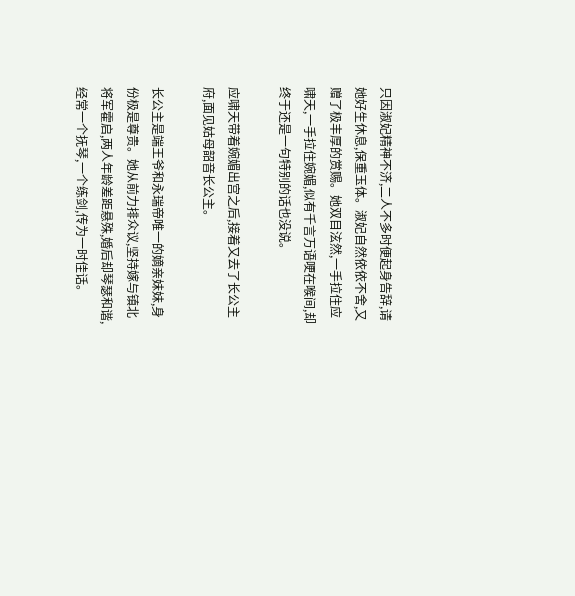只因淑妃精神不济,二人不多时便起身告辞,请她好生休息,保重玉体。淑妃自然依依不舍,又赠了极丰厚的赏赐。她双目泫然,一手拉住应啸天,一手拉住婉媚,似有千言万语哽在喉间,却终于还是一句特别的话也没说。

应啸天带着婉媚出宫之后,接着又去了长公主府,面见姑母韶音长公主。

长公主是端王爷和永瑞帝唯一的嫡亲妹妹,身份极是尊贵。她从前力排众议,坚持嫁与镇北将军霍启,两人年龄差距悬殊,婚后却琴瑟和谐,经常一个抚琴,一个练剑,传为一时佳话。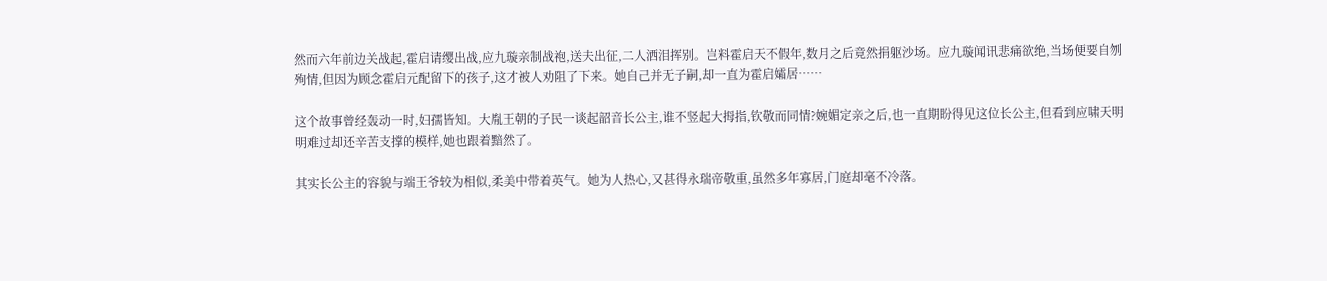然而六年前边关战起,霍启请缨出战,应九璇亲制战袍,送夫出征,二人洒泪挥别。岂料霍启天不假年,数月之后竟然捐躯沙场。应九璇闻讯悲痛欲绝,当场便要自刎殉情,但因为顾念霍启元配留下的孩子,这才被人劝阻了下来。她自己并无子嗣,却一直为霍启孀居……

这个故事曾经轰动一时,妇孺皆知。大胤王朝的子民一谈起韶音长公主,谁不竖起大拇指,钦敬而同情?婉媚定亲之后,也一直期盼得见这位长公主,但看到应啸天明明难过却还辛苦支撑的模样,她也跟着黯然了。

其实长公主的容貌与端王爷较为相似,柔美中带着英气。她为人热心,又甚得永瑞帝敬重,虽然多年寡居,门庭却毫不冷落。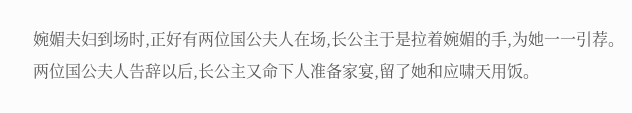婉媚夫妇到场时,正好有两位国公夫人在场,长公主于是拉着婉媚的手,为她一一引荐。两位国公夫人告辞以后,长公主又命下人准备家宴,留了她和应啸天用饭。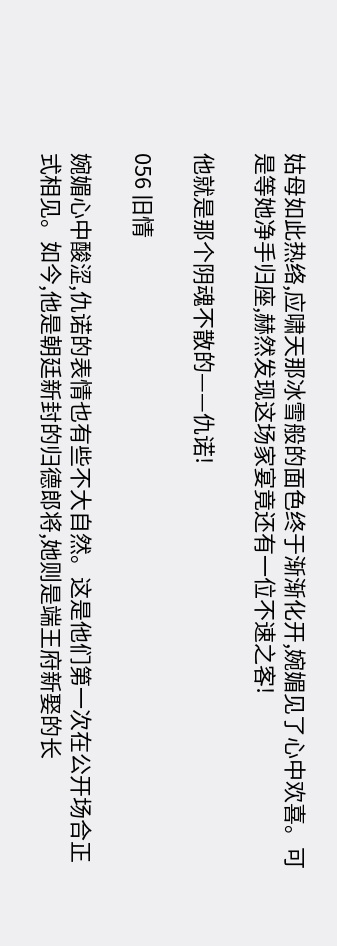姑母如此热络,应啸天那冰雪般的面色终于渐渐化开,婉媚见了心中欢喜。可是等她净手归座,赫然发现这场家宴竟还有一位不速之客!

他就是那个阴魂不散的——仇诺!

056 旧情

婉媚心中酸涩,仇诺的表情也有些不大自然。这是他们第一次在公开场合正式相见。如今,他是朝廷新封的归德郎将,她则是端王府新娶的长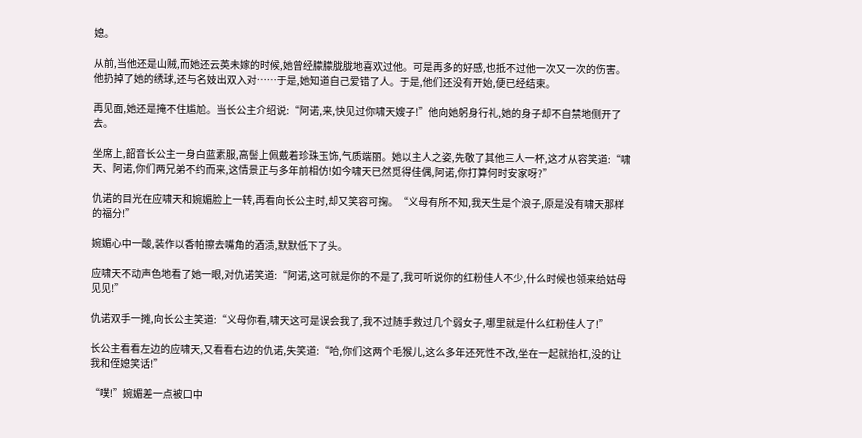媳。

从前,当他还是山贼,而她还云英未嫁的时候,她曾经朦朦胧胧地喜欢过他。可是再多的好感,也抵不过他一次又一次的伤害。他扔掉了她的绣球,还与名妓出双入对……于是,她知道自己爱错了人。于是,他们还没有开始,便已经结束。

再见面,她还是掩不住尴尬。当长公主介绍说:“阿诺,来,快见过你啸天嫂子!”他向她躬身行礼,她的身子却不自禁地侧开了去。

坐席上,韶音长公主一身白蓝素服,高髻上佩戴着珍珠玉饰,气质端丽。她以主人之姿,先敬了其他三人一杯,这才从容笑道:“啸天、阿诺,你们两兄弟不约而来,这情景正与多年前相仿!如今啸天已然觅得佳偶,阿诺,你打算何时安家呀?”

仇诺的目光在应啸天和婉媚脸上一转,再看向长公主时,却又笑容可掬。“义母有所不知,我天生是个浪子,原是没有啸天那样的福分!”

婉媚心中一酸,装作以香帕擦去嘴角的酒渍,默默低下了头。

应啸天不动声色地看了她一眼,对仇诺笑道:“阿诺,这可就是你的不是了,我可听说你的红粉佳人不少,什么时候也领来给姑母见见!”

仇诺双手一摊,向长公主笑道:“义母你看,啸天这可是误会我了,我不过随手救过几个弱女子,哪里就是什么红粉佳人了!”

长公主看看左边的应啸天,又看看右边的仇诺,失笑道:“哈,你们这两个毛猴儿,这么多年还死性不改,坐在一起就抬杠,没的让我和侄媳笑话!”

“噗!”婉媚差一点被口中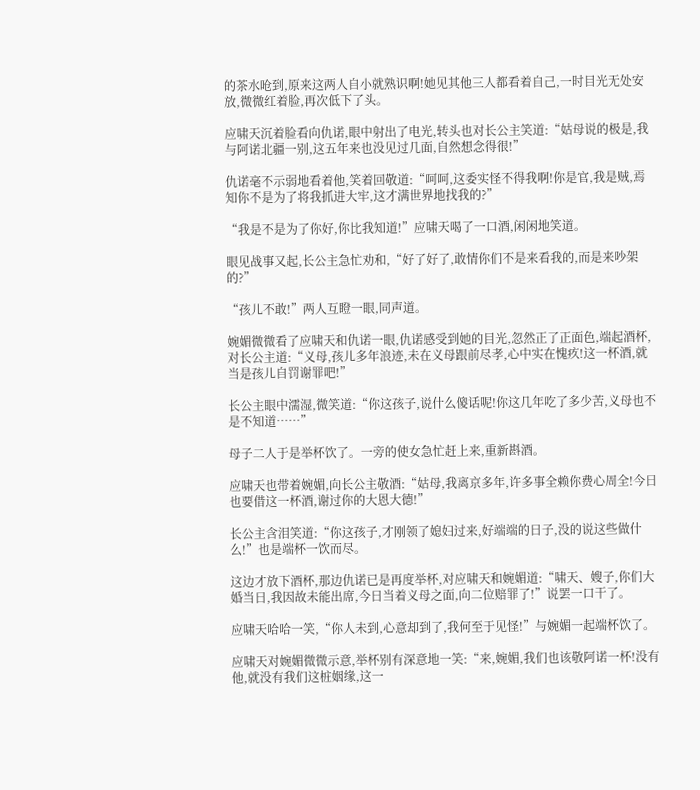的茶水呛到,原来这两人自小就熟识啊!她见其他三人都看着自己,一时目光无处安放,微微红着脸,再次低下了头。

应啸天沉着脸看向仇诺,眼中射出了电光,转头也对长公主笑道:“姑母说的极是,我与阿诺北疆一别,这五年来也没见过几面,自然想念得很!”

仇诺毫不示弱地看着他,笑着回敬道:“呵呵,这委实怪不得我啊!你是官,我是贼,焉知你不是为了将我抓进大牢,这才满世界地找我的?”

“我是不是为了你好,你比我知道!”应啸天喝了一口酒,闲闲地笑道。

眼见战事又起,长公主急忙劝和,“好了好了,敢情你们不是来看我的,而是来吵架的?”

“孩儿不敢!”两人互瞪一眼,同声道。

婉媚微微看了应啸天和仇诺一眼,仇诺感受到她的目光,忽然正了正面色,端起酒杯,对长公主道:“义母,孩儿多年浪迹,未在义母跟前尽孝,心中实在愧疚!这一杯酒,就当是孩儿自罚谢罪吧!”

长公主眼中濡湿,微笑道:“你这孩子,说什么傻话呢!你这几年吃了多少苦,义母也不是不知道……”

母子二人于是举杯饮了。一旁的使女急忙赶上来,重新斟酒。

应啸天也带着婉媚,向长公主敬酒:“姑母,我离京多年,许多事全赖你费心周全!今日也要借这一杯酒,谢过你的大恩大德!”

长公主含泪笑道:“你这孩子,才刚领了媳妇过来,好端端的日子,没的说这些做什么!”也是端杯一饮而尽。

这边才放下酒杯,那边仇诺已是再度举杯,对应啸天和婉媚道:“啸天、嫂子,你们大婚当日,我因故未能出席,今日当着义母之面,向二位赔罪了!”说罢一口干了。

应啸天哈哈一笑,“你人未到,心意却到了,我何至于见怪!”与婉媚一起端杯饮了。

应啸天对婉媚微微示意,举杯别有深意地一笑:“来,婉媚,我们也该敬阿诺一杯!没有他,就没有我们这桩姻缘,这一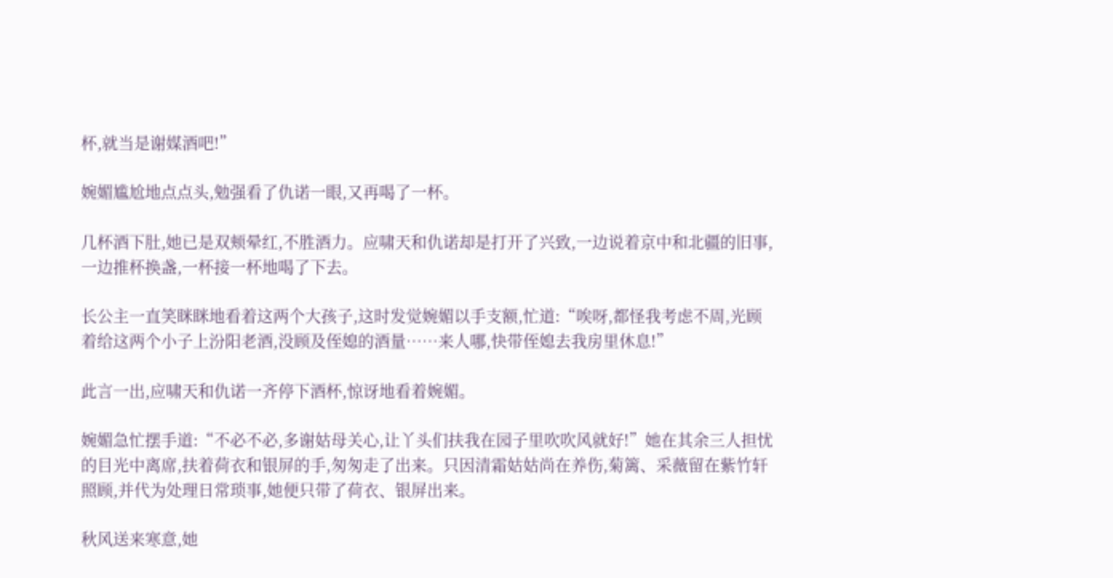杯,就当是谢媒酒吧!”

婉媚尴尬地点点头,勉强看了仇诺一眼,又再喝了一杯。

几杯酒下肚,她已是双颊晕红,不胜酒力。应啸天和仇诺却是打开了兴致,一边说着京中和北疆的旧事,一边推杯换盏,一杯接一杯地喝了下去。

长公主一直笑眯眯地看着这两个大孩子,这时发觉婉媚以手支额,忙道:“唉呀,都怪我考虑不周,光顾着给这两个小子上汾阳老酒,没顾及侄媳的酒量……来人哪,快带侄媳去我房里休息!”

此言一出,应啸天和仇诺一齐停下酒杯,惊讶地看着婉媚。

婉媚急忙摆手道:“不必不必,多谢姑母关心,让丫头们扶我在园子里吹吹风就好!”她在其余三人担忧的目光中离席,扶着荷衣和银屏的手,匆匆走了出来。只因清霜姑姑尚在养伤,菊篱、采薇留在紫竹轩照顾,并代为处理日常琐事,她便只带了荷衣、银屏出来。

秋风送来寒意,她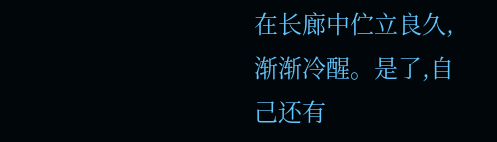在长廊中伫立良久,渐渐冷醒。是了,自己还有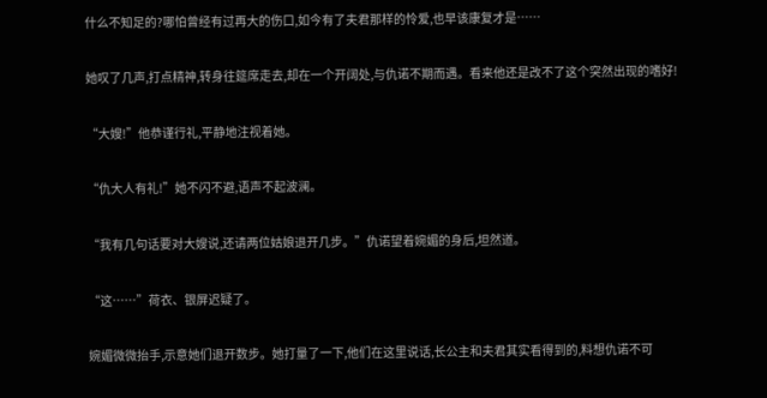什么不知足的?哪怕曾经有过再大的伤口,如今有了夫君那样的怜爱,也早该康复才是……

她叹了几声,打点精神,转身往筵席走去,却在一个开阔处,与仇诺不期而遇。看来他还是改不了这个突然出现的嗜好!

“大嫂!”他恭谨行礼,平静地注视着她。

“仇大人有礼!”她不闪不避,语声不起波澜。

“我有几句话要对大嫂说,还请两位姑娘退开几步。”仇诺望着婉媚的身后,坦然道。

“这……”荷衣、银屏迟疑了。

婉媚微微抬手,示意她们退开数步。她打量了一下,他们在这里说话,长公主和夫君其实看得到的,料想仇诺不可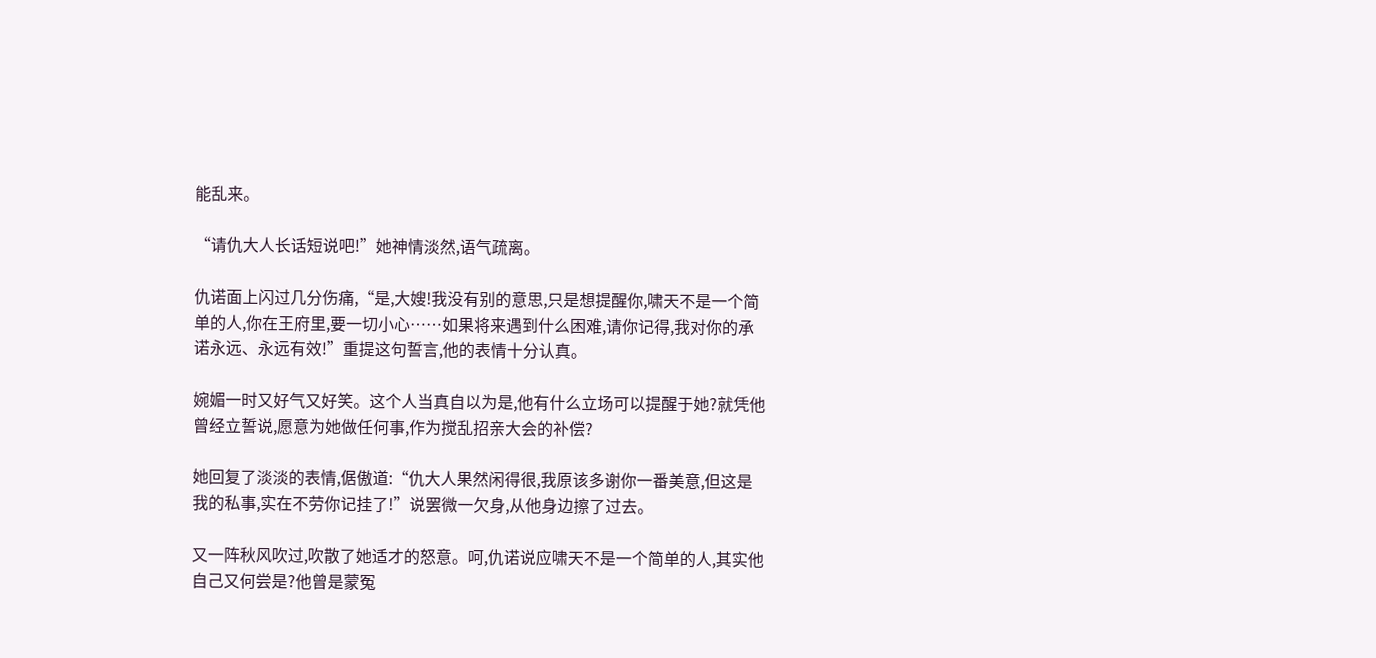能乱来。

“请仇大人长话短说吧!”她神情淡然,语气疏离。

仇诺面上闪过几分伤痛,“是,大嫂!我没有别的意思,只是想提醒你,啸天不是一个简单的人,你在王府里,要一切小心……如果将来遇到什么困难,请你记得,我对你的承诺永远、永远有效!”重提这句誓言,他的表情十分认真。

婉媚一时又好气又好笑。这个人当真自以为是,他有什么立场可以提醒于她?就凭他曾经立誓说,愿意为她做任何事,作为搅乱招亲大会的补偿?

她回复了淡淡的表情,倨傲道:“仇大人果然闲得很,我原该多谢你一番美意,但这是我的私事,实在不劳你记挂了!”说罢微一欠身,从他身边擦了过去。

又一阵秋风吹过,吹散了她适才的怒意。呵,仇诺说应啸天不是一个简单的人,其实他自己又何尝是?他曾是蒙冤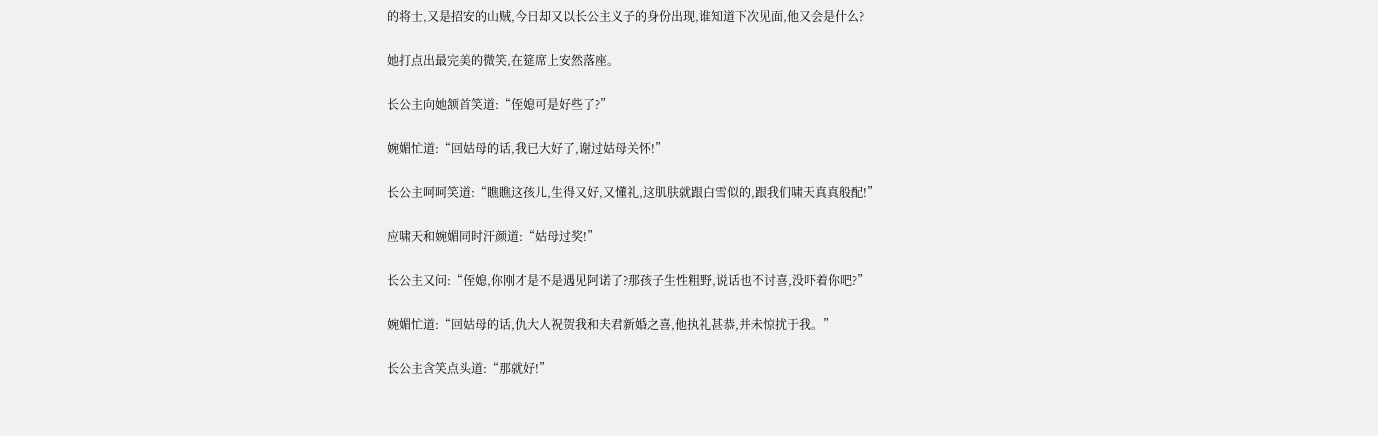的将士,又是招安的山贼,今日却又以长公主义子的身份出现,谁知道下次见面,他又会是什么?

她打点出最完美的微笑,在筵席上安然落座。

长公主向她颔首笑道:“侄媳可是好些了?”

婉媚忙道:“回姑母的话,我已大好了,谢过姑母关怀!”

长公主呵呵笑道:“瞧瞧这孩儿,生得又好,又懂礼,这肌肤就跟白雪似的,跟我们啸天真真般配!”

应啸天和婉媚同时汗颜道:“姑母过奖!”

长公主又问:“侄媳,你刚才是不是遇见阿诺了?那孩子生性粗野,说话也不讨喜,没吓着你吧?”

婉媚忙道:“回姑母的话,仇大人祝贺我和夫君新婚之喜,他执礼甚恭,并未惊扰于我。”

长公主含笑点头道:“那就好!”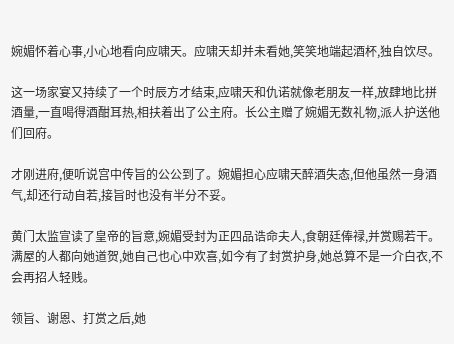婉媚怀着心事,小心地看向应啸天。应啸天却并未看她,笑笑地端起酒杯,独自饮尽。

这一场家宴又持续了一个时辰方才结束,应啸天和仇诺就像老朋友一样,放肆地比拼酒量,一直喝得酒酣耳热,相扶着出了公主府。长公主赠了婉媚无数礼物,派人护送他们回府。

才刚进府,便听说宫中传旨的公公到了。婉媚担心应啸天醉酒失态,但他虽然一身酒气,却还行动自若,接旨时也没有半分不妥。

黄门太监宣读了皇帝的旨意,婉媚受封为正四品诰命夫人,食朝廷俸禄,并赏赐若干。满屋的人都向她道贺,她自己也心中欢喜,如今有了封赏护身,她总算不是一介白衣,不会再招人轻贱。

领旨、谢恩、打赏之后,她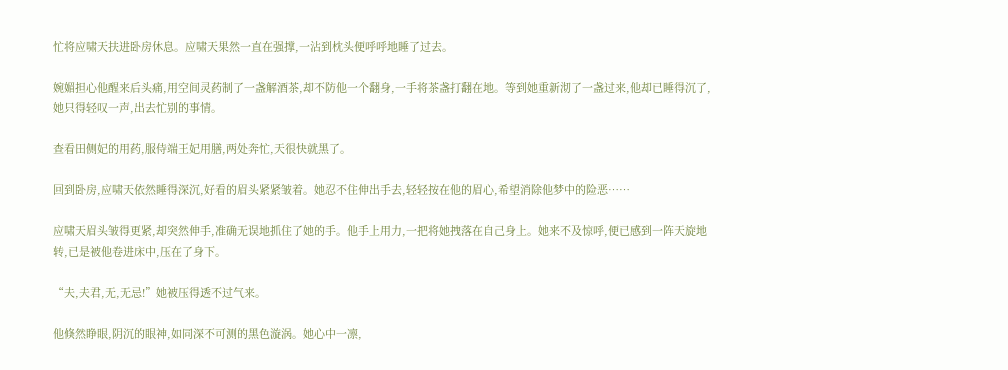忙将应啸天扶进卧房休息。应啸天果然一直在强撑,一沾到枕头便呼呼地睡了过去。

婉媚担心他醒来后头痛,用空间灵药制了一盏解酒茶,却不防他一个翻身,一手将茶盏打翻在地。等到她重新沏了一盏过来,他却已睡得沉了,她只得轻叹一声,出去忙别的事情。

查看田侧妃的用药,服侍端王妃用膳,两处奔忙,天很快就黑了。

回到卧房,应啸天依然睡得深沉,好看的眉头紧紧皱着。她忍不住伸出手去,轻轻按在他的眉心,希望消除他梦中的险恶……

应啸天眉头皱得更紧,却突然伸手,准确无误地抓住了她的手。他手上用力,一把将她拽落在自己身上。她来不及惊呼,便已感到一阵天旋地转,已是被他卷进床中,压在了身下。

“夫,夫君,无,无忌!”她被压得透不过气来。

他倏然睁眼,阴沉的眼神,如同深不可测的黑色漩涡。她心中一凛,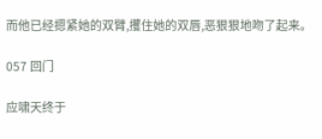而他已经摁紧她的双臂,攫住她的双唇,恶狠狠地吻了起来。

057 回门

应啸天终于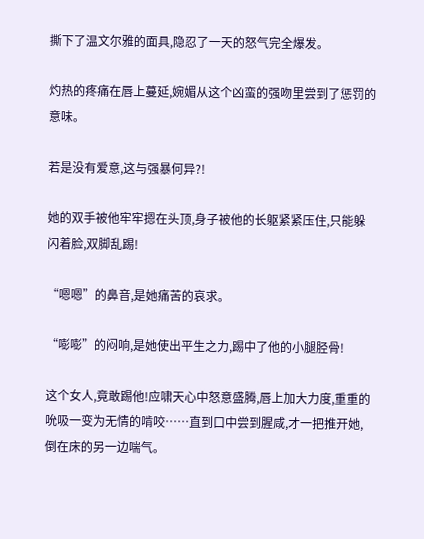撕下了温文尔雅的面具,隐忍了一天的怒气完全爆发。

灼热的疼痛在唇上蔓延,婉媚从这个凶蛮的强吻里尝到了惩罚的意味。

若是没有爱意,这与强暴何异?!

她的双手被他牢牢摁在头顶,身子被他的长躯紧紧压住,只能躲闪着脸,双脚乱踢!

“嗯嗯”的鼻音,是她痛苦的哀求。

“嘭嘭”的闷响,是她使出平生之力,踢中了他的小腿胫骨!

这个女人,竟敢踢他!应啸天心中怒意盛腾,唇上加大力度,重重的吮吸一变为无情的啃咬……直到口中尝到腥咸,才一把推开她,倒在床的另一边喘气。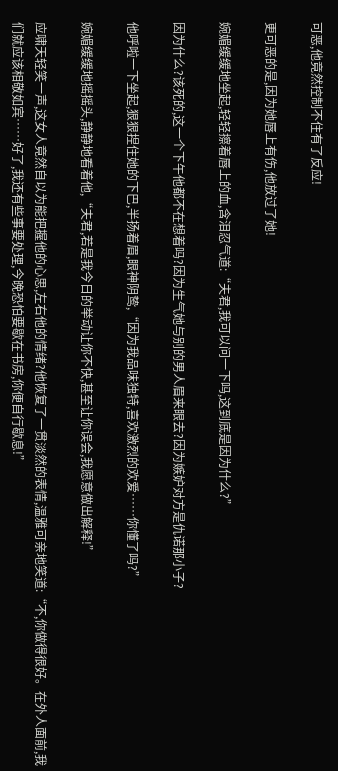可恶,他竟然控制不住有了反应!

更可恶的是,因为她唇上有伤,他放过了她!

婉媚缓缓地坐起,轻轻擦着唇上的血,含泪忍气道:“夫君,我可以问一下吗,这到底是因为什么?”

因为什么?该死的,这一个下午他都不在想着吗?因为生气她与别的男人眉来眼去?因为嫉妒对方是仇诺那小子?

他呼啦一下坐起,狠狠捏住她的下巴,半扬着眉,眼神阴鸷,“因为我品味独特,喜欢激烈的欢爱……你懂了吗?”

婉媚缓缓地摇摇头,静静地看着他,“夫君,若是我今日的举动让你不快,甚至让你误会,我愿意做出解释!”

应啸天轻笑一声,这女人竟然自以为能把握他的心思,左右他的情绪?他恢复了一贯淡然的表情,温雅可亲地笑道:“不,你做得很好。在外人面前,我们就应该相敬如宾……好了,我还有些事要处理,今晚恐怕要歇在书房,你便自行歇息!”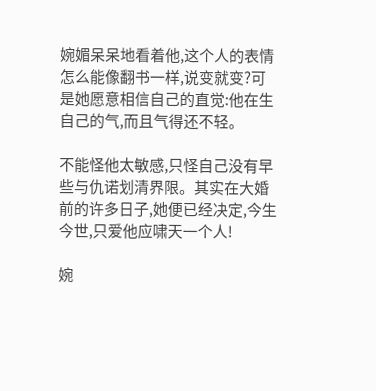婉媚呆呆地看着他,这个人的表情怎么能像翻书一样,说变就变?可是她愿意相信自己的直觉:他在生自己的气,而且气得还不轻。

不能怪他太敏感,只怪自己没有早些与仇诺划清界限。其实在大婚前的许多日子,她便已经决定,今生今世,只爱他应啸天一个人!

婉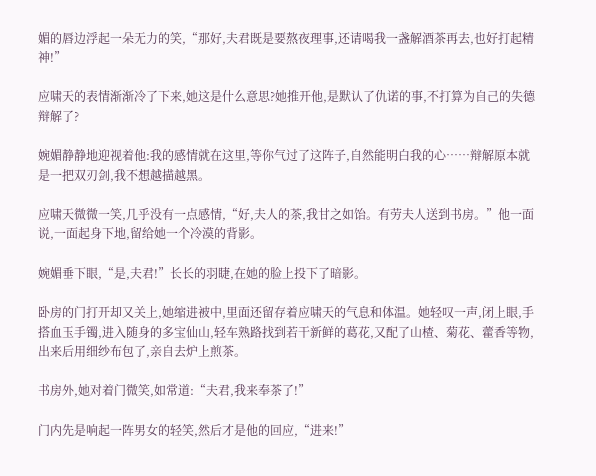媚的唇边浮起一朵无力的笑,“那好,夫君既是要熬夜理事,还请喝我一盏解酒茶再去,也好打起精神!”

应啸天的表情渐渐冷了下来,她这是什么意思?她推开他,是默认了仇诺的事,不打算为自己的失德辩解了?

婉媚静静地迎视着他:我的感情就在这里,等你气过了这阵子,自然能明白我的心……辩解原本就是一把双刃剑,我不想越描越黑。

应啸天微微一笑,几乎没有一点感情,“好,夫人的茶,我甘之如饴。有劳夫人送到书房。”他一面说,一面起身下地,留给她一个冷漠的背影。

婉媚垂下眼,“是,夫君!”长长的羽睫,在她的脸上投下了暗影。

卧房的门打开却又关上,她缩进被中,里面还留存着应啸天的气息和体温。她轻叹一声,闭上眼,手搭血玉手镯,进入随身的多宝仙山,轻车熟路找到若干新鲜的葛花,又配了山楂、菊花、藿香等物,出来后用细纱布包了,亲自去炉上煎茶。

书房外,她对着门微笑,如常道:“夫君,我来奉茶了!”

门内先是响起一阵男女的轻笑,然后才是他的回应,“进来!”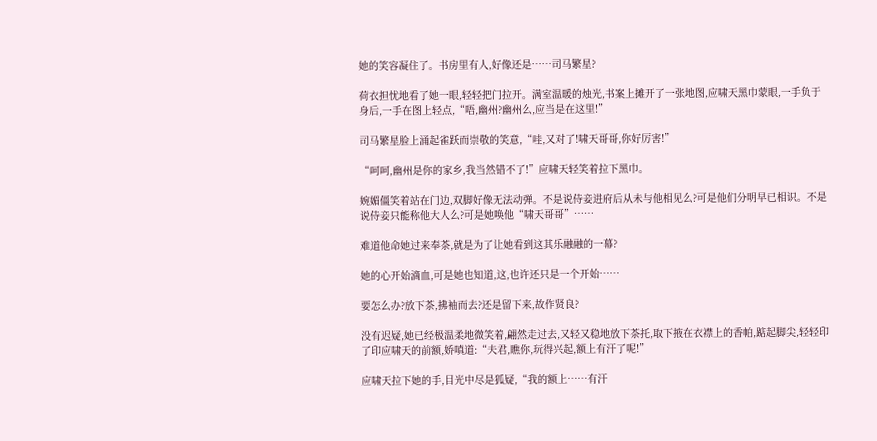她的笑容凝住了。书房里有人,好像还是……司马繁星?

荷衣担忧地看了她一眼,轻轻把门拉开。满室温暖的烛光,书案上摊开了一张地图,应啸天黑巾蒙眼,一手负于身后,一手在图上轻点,“唔,幽州?幽州么,应当是在这里!”

司马繁星脸上涌起雀跃而崇敬的笑意,“哇,又对了!啸天哥哥,你好厉害!”

“呵呵,幽州是你的家乡,我当然错不了!”应啸天轻笑着拉下黑巾。

婉媚僵笑着站在门边,双脚好像无法动弹。不是说侍妾进府后从未与他相见么?可是他们分明早已相识。不是说侍妾只能称他大人么?可是她唤他“啸天哥哥”……

难道他命她过来奉茶,就是为了让她看到这其乐融融的一幕?

她的心开始滴血,可是她也知道,这,也许还只是一个开始……

要怎么办?放下茶,拂袖而去?还是留下来,故作贤良?

没有迟疑,她已经极温柔地微笑着,翩然走过去,又轻又稳地放下茶托,取下掖在衣襟上的香帕,踮起脚尖,轻轻印了印应啸天的前额,娇嗔道:“夫君,瞧你,玩得兴起,额上有汗了呢!”

应啸天拉下她的手,目光中尽是狐疑,“我的额上……有汗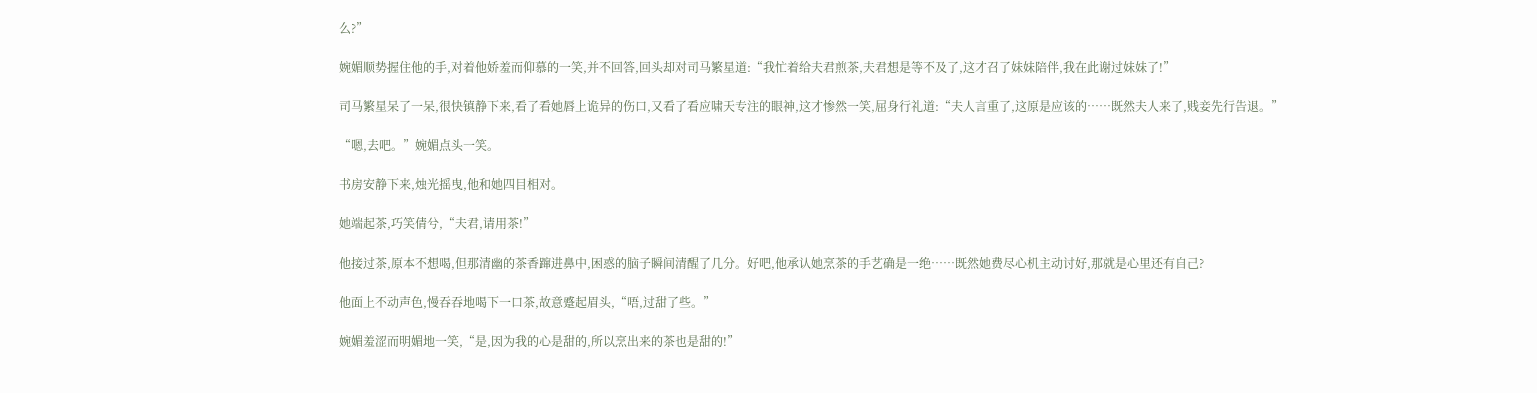么?”

婉媚顺势握住他的手,对着他娇羞而仰慕的一笑,并不回答,回头却对司马繁星道:“我忙着给夫君煎茶,夫君想是等不及了,这才召了妹妹陪伴,我在此谢过妹妹了!”

司马繁星呆了一呆,很快镇静下来,看了看她唇上诡异的伤口,又看了看应啸天专注的眼神,这才惨然一笑,屈身行礼道:“夫人言重了,这原是应该的……既然夫人来了,贱妾先行告退。”

“嗯,去吧。”婉媚点头一笑。

书房安静下来,烛光摇曳,他和她四目相对。

她端起茶,巧笑倩兮,“夫君,请用茶!”

他接过茶,原本不想喝,但那清幽的茶香蹿进鼻中,困惑的脑子瞬间清醒了几分。好吧,他承认她烹茶的手艺确是一绝……既然她费尽心机主动讨好,那就是心里还有自己?

他面上不动声色,慢吞吞地喝下一口茶,故意蹙起眉头,“唔,过甜了些。”

婉媚羞涩而明媚地一笑,“是,因为我的心是甜的,所以烹出来的茶也是甜的!”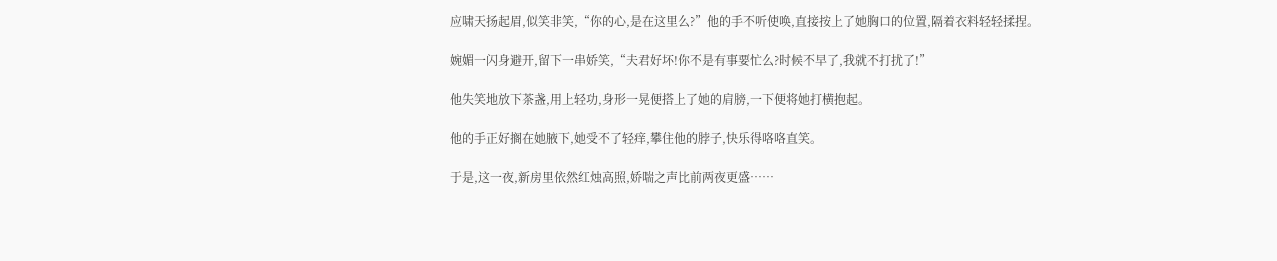应啸天扬起眉,似笑非笑,“你的心,是在这里么?”他的手不听使唤,直接按上了她胸口的位置,隔着衣料轻轻揉捏。

婉媚一闪身避开,留下一串娇笑,“夫君好坏!你不是有事要忙么?时候不早了,我就不打扰了!”

他失笑地放下茶盏,用上轻功,身形一晃便搭上了她的肩膀,一下便将她打横抱起。

他的手正好搁在她腋下,她受不了轻痒,攀住他的脖子,快乐得咯咯直笑。

于是,这一夜,新房里依然红烛高照,娇喘之声比前两夜更盛……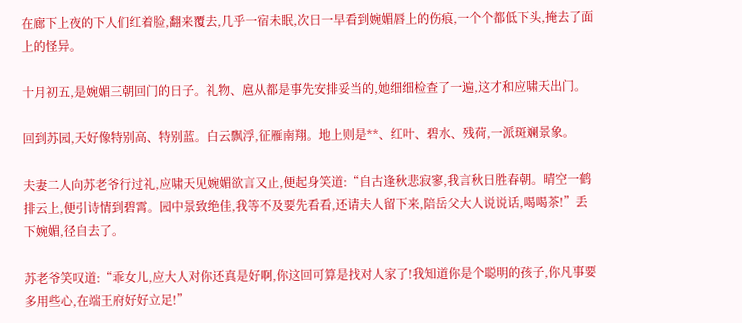在廊下上夜的下人们红着脸,翻来覆去,几乎一宿未眠,次日一早看到婉媚唇上的伤痕,一个个都低下头,掩去了面上的怪异。

十月初五,是婉媚三朝回门的日子。礼物、扈从都是事先安排妥当的,她细细检查了一遍,这才和应啸天出门。

回到苏园,天好像特别高、特别蓝。白云飘浮,征雁南翔。地上则是**、红叶、碧水、残荷,一派斑斓景象。

夫妻二人向苏老爷行过礼,应啸天见婉媚欲言又止,便起身笑道:“自古逢秋悲寂寥,我言秋日胜春朝。晴空一鹤排云上,便引诗情到碧霄。园中景致绝佳,我等不及要先看看,还请夫人留下来,陪岳父大人说说话,喝喝茶!”丢下婉媚,径自去了。

苏老爷笑叹道:“乖女儿,应大人对你还真是好啊,你这回可算是找对人家了!我知道你是个聪明的孩子,你凡事要多用些心,在端王府好好立足!”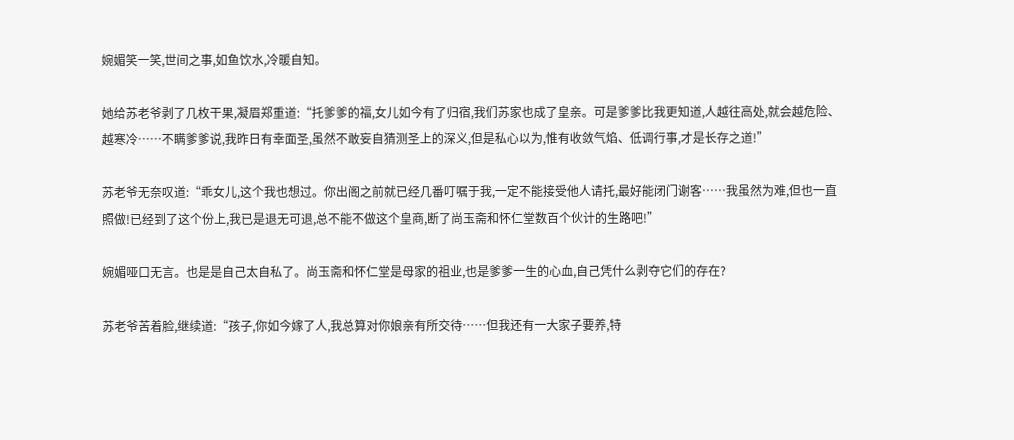婉媚笑一笑,世间之事,如鱼饮水,冷暖自知。

她给苏老爷剥了几枚干果,凝眉郑重道:“托爹爹的福,女儿如今有了归宿,我们苏家也成了皇亲。可是爹爹比我更知道,人越往高处,就会越危险、越寒冷……不瞒爹爹说,我昨日有幸面圣,虽然不敢妄自猜测圣上的深义,但是私心以为,惟有收敛气焰、低调行事,才是长存之道!”

苏老爷无奈叹道:“乖女儿,这个我也想过。你出阁之前就已经几番叮嘱于我,一定不能接受他人请托,最好能闭门谢客……我虽然为难,但也一直照做!已经到了这个份上,我已是退无可退,总不能不做这个皇商,断了尚玉斋和怀仁堂数百个伙计的生路吧!”

婉媚哑口无言。也是是自己太自私了。尚玉斋和怀仁堂是母家的祖业,也是爹爹一生的心血,自己凭什么剥夺它们的存在?

苏老爷苦着脸,继续道:“孩子,你如今嫁了人,我总算对你娘亲有所交待……但我还有一大家子要养,特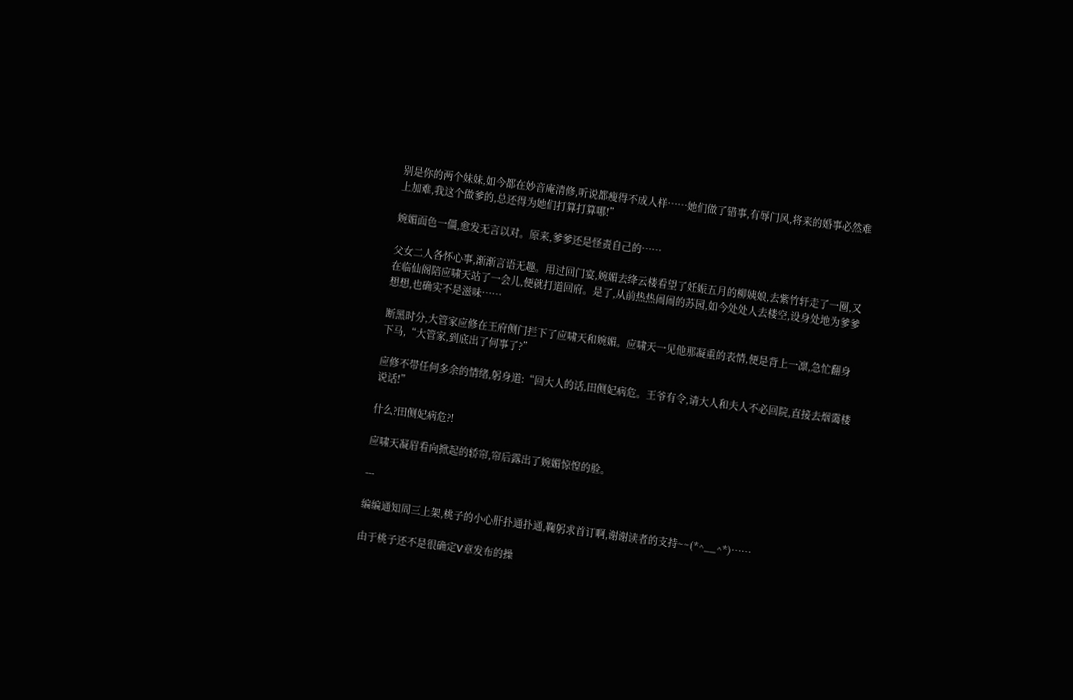别是你的两个妹妹,如今都在妙音庵清修,听说都瘦得不成人样……她们做了错事,有辱门风,将来的婚事必然难上加难,我这个做爹的,总还得为她们打算打算哪!”

婉媚面色一僵,愈发无言以对。原来,爹爹还是怪责自己的……

父女二人各怀心事,渐渐言语无趣。用过回门宴,婉媚去绛云楼看望了妊娠五月的柳姨娘,去紫竹轩走了一圈,又在临仙阁陪应啸天站了一会儿,便就打道回府。是了,从前热热闹闹的苏园,如今处处人去楼空,设身处地为爹爹想想,也确实不是滋味……

断黑时分,大管家应修在王府侧门拦下了应啸天和婉媚。应啸天一见他那凝重的表情,便是背上一凛,急忙翻身下马,“大管家,到底出了何事了?”

应修不带任何多余的情绪,躬身道:“回大人的话,田侧妃病危。王爷有令,请大人和夫人不必回院,直接去烟霭楼说话!”

什么?田侧妃病危?!

应啸天凝眉看向掀起的轿帘,帘后露出了婉媚惊惶的脸。

---

编编通知周三上架,桃子的小心肝扑通扑通,鞠躬求首订啊,谢谢读者的支持~~(*^__^*)……

由于桃子还不是很确定V章发布的操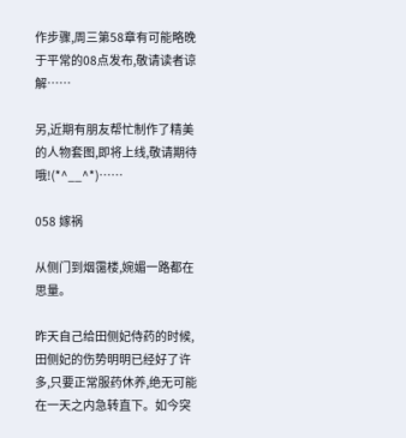作步骤,周三第58章有可能略晚于平常的08点发布,敬请读者谅解……

另,近期有朋友帮忙制作了精美的人物套图,即将上线,敬请期待哦!(*^__^*)……

058 嫁祸

从侧门到烟霭楼,婉媚一路都在思量。

昨天自己给田侧妃侍药的时候,田侧妃的伤势明明已经好了许多,只要正常服药休养,绝无可能在一天之内急转直下。如今突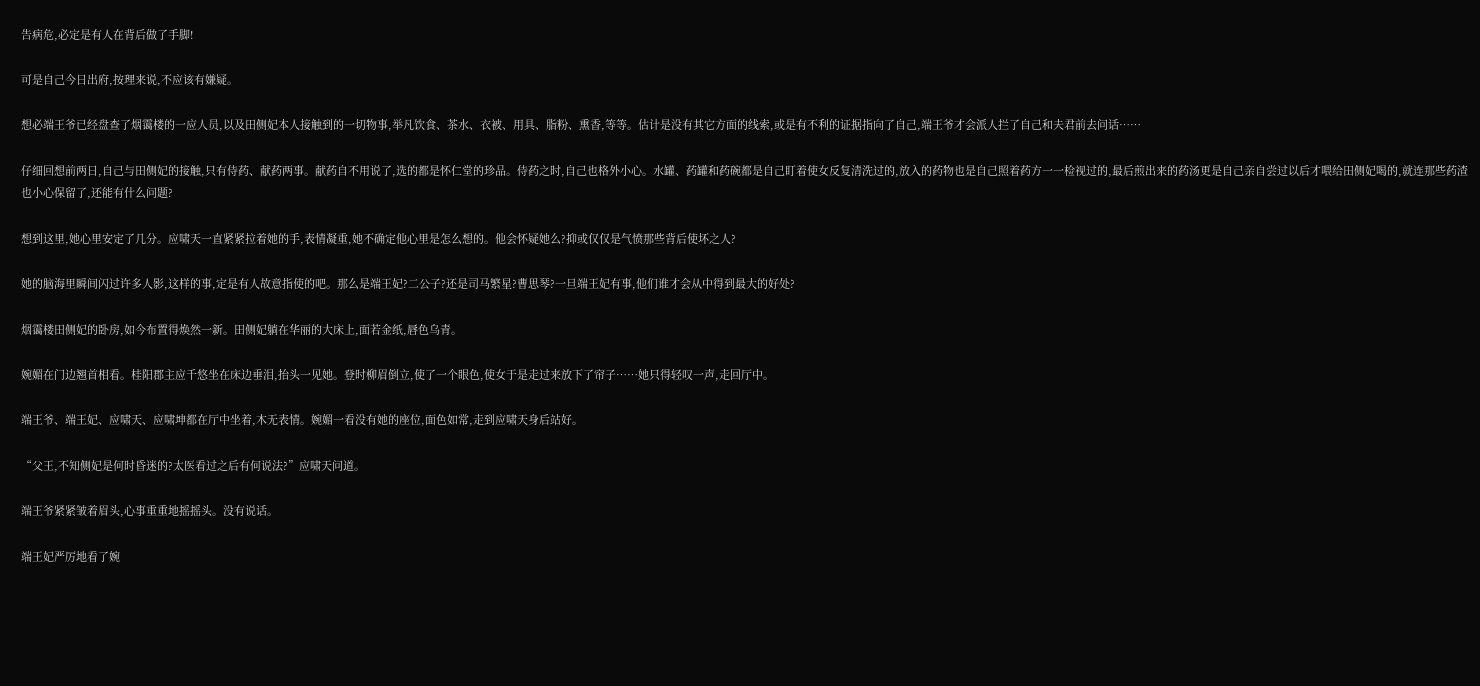告病危,必定是有人在背后做了手脚!

可是自己今日出府,按理来说,不应该有嫌疑。

想必端王爷已经盘查了烟霭楼的一应人员,以及田侧妃本人接触到的一切物事,举凡饮食、茶水、衣被、用具、脂粉、熏香,等等。估计是没有其它方面的线索,或是有不利的证据指向了自己,端王爷才会派人拦了自己和夫君前去问话……

仔细回想前两日,自己与田侧妃的接触,只有侍药、献药两事。献药自不用说了,选的都是怀仁堂的珍品。侍药之时,自己也格外小心。水罐、药罐和药碗都是自己盯着使女反复清洗过的,放入的药物也是自己照着药方一一检视过的,最后煎出来的药汤更是自己亲自尝过以后才喂给田侧妃喝的,就连那些药渣也小心保留了,还能有什么问题?

想到这里,她心里安定了几分。应啸天一直紧紧拉着她的手,表情凝重,她不确定他心里是怎么想的。他会怀疑她么?抑或仅仅是气愤那些背后使坏之人?

她的脑海里瞬间闪过许多人影,这样的事,定是有人故意指使的吧。那么是端王妃?二公子?还是司马繁星?曹思琴?一旦端王妃有事,他们谁才会从中得到最大的好处?

烟霭楼田侧妃的卧房,如今布置得焕然一新。田侧妃躺在华丽的大床上,面若金纸,唇色乌青。

婉媚在门边翘首相看。桂阳郡主应千悠坐在床边垂泪,抬头一见她。登时柳眉倒立,使了一个眼色,使女于是走过来放下了帘子……她只得轻叹一声,走回厅中。

端王爷、端王妃、应啸天、应啸坤都在厅中坐着,木无表情。婉媚一看没有她的座位,面色如常,走到应啸天身后站好。

“父王,不知侧妃是何时昏迷的?太医看过之后有何说法?”应啸天问道。

端王爷紧紧皱着眉头,心事重重地摇摇头。没有说话。

端王妃严厉地看了婉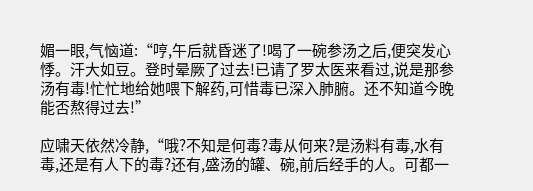媚一眼,气恼道:“哼,午后就昏迷了!喝了一碗参汤之后,便突发心悸。汗大如豆。登时晕厥了过去!已请了罗太医来看过,说是那参汤有毒!忙忙地给她喂下解药,可惜毒已深入肺腑。还不知道今晚能否熬得过去!”

应啸天依然冷静,“哦?不知是何毒?毒从何来?是汤料有毒,水有毒,还是有人下的毒?还有,盛汤的罐、碗,前后经手的人。可都一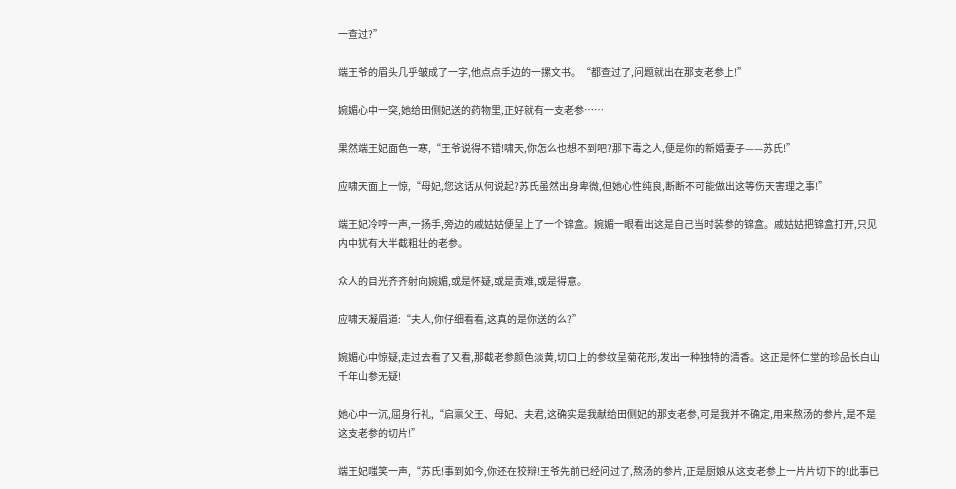一查过?”

端王爷的眉头几乎皱成了一字,他点点手边的一摞文书。“都查过了,问题就出在那支老参上!”

婉媚心中一突,她给田侧妃送的药物里,正好就有一支老参……

果然端王妃面色一寒,“王爷说得不错!啸天,你怎么也想不到吧?那下毒之人,便是你的新婚妻子——苏氏!”

应啸天面上一惊,“母妃,您这话从何说起?苏氏虽然出身卑微,但她心性纯良,断断不可能做出这等伤天害理之事!”

端王妃冷哼一声,一扬手,旁边的戚姑姑便呈上了一个锦盒。婉媚一眼看出这是自己当时装参的锦盒。戚姑姑把锦盒打开,只见内中犹有大半截粗壮的老参。

众人的目光齐齐射向婉媚,或是怀疑,或是责难,或是得意。

应啸天凝眉道:“夫人,你仔细看看,这真的是你送的么?”

婉媚心中惊疑,走过去看了又看,那截老参颜色淡黄,切口上的参纹呈菊花形,发出一种独特的清香。这正是怀仁堂的珍品长白山千年山参无疑!

她心中一沉,屈身行礼,“启禀父王、母妃、夫君,这确实是我献给田侧妃的那支老参,可是我并不确定,用来熬汤的参片,是不是这支老参的切片!”

端王妃嗤笑一声,“苏氏!事到如今,你还在狡辩!王爷先前已经问过了,熬汤的参片,正是厨娘从这支老参上一片片切下的!此事已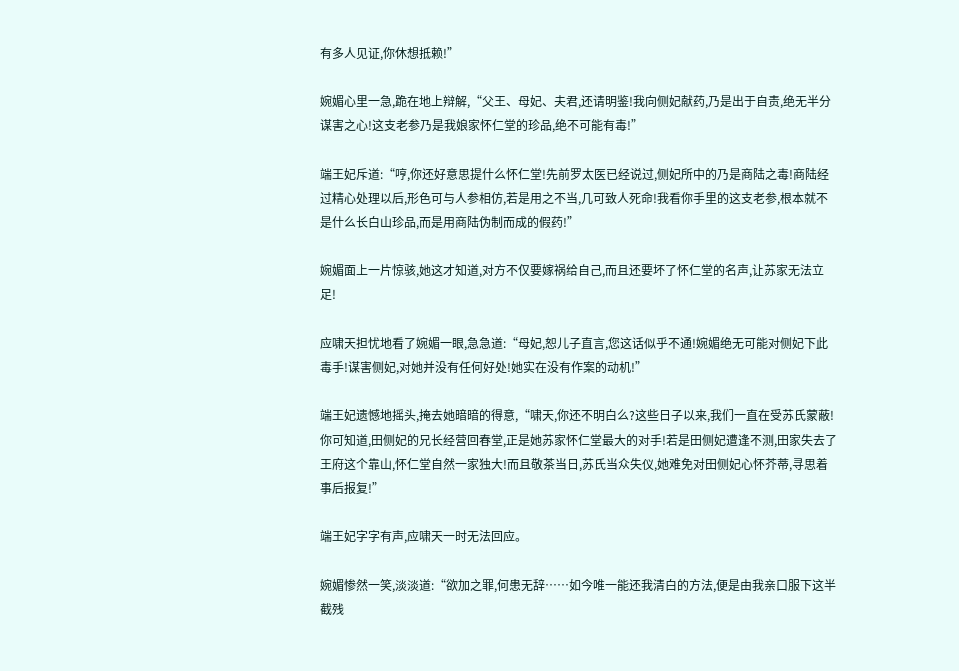有多人见证,你休想抵赖!”

婉媚心里一急,跪在地上辩解,“父王、母妃、夫君,还请明鉴!我向侧妃献药,乃是出于自责,绝无半分谋害之心!这支老参乃是我娘家怀仁堂的珍品,绝不可能有毒!”

端王妃斥道:“哼,你还好意思提什么怀仁堂!先前罗太医已经说过,侧妃所中的乃是商陆之毒!商陆经过精心处理以后,形色可与人参相仿,若是用之不当,几可致人死命!我看你手里的这支老参,根本就不是什么长白山珍品,而是用商陆伪制而成的假药!”

婉媚面上一片惊骇,她这才知道,对方不仅要嫁祸给自己,而且还要坏了怀仁堂的名声,让苏家无法立足!

应啸天担忧地看了婉媚一眼,急急道:“母妃,恕儿子直言,您这话似乎不通!婉媚绝无可能对侧妃下此毒手!谋害侧妃,对她并没有任何好处!她实在没有作案的动机!”

端王妃遗憾地摇头,掩去她暗暗的得意,“啸天,你还不明白么?这些日子以来,我们一直在受苏氏蒙蔽!你可知道,田侧妃的兄长经营回春堂,正是她苏家怀仁堂最大的对手!若是田侧妃遭逢不测,田家失去了王府这个靠山,怀仁堂自然一家独大!而且敬茶当日,苏氏当众失仪,她难免对田侧妃心怀芥蒂,寻思着事后报复!”

端王妃字字有声,应啸天一时无法回应。

婉媚惨然一笑,淡淡道:“欲加之罪,何患无辞……如今唯一能还我清白的方法,便是由我亲口服下这半截残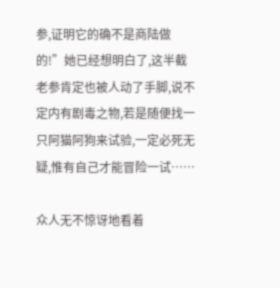参,证明它的确不是商陆做的!”她已经想明白了,这半截老参肯定也被人动了手脚,说不定内有剧毒之物,若是随便找一只阿猫阿狗来试验,一定必死无疑,惟有自己才能冒险一试……

众人无不惊讶地看着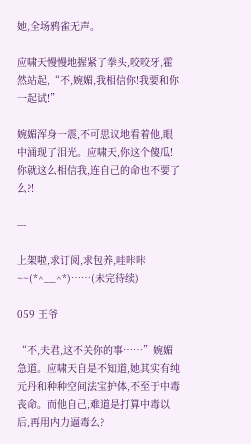她,全场鸦雀无声。

应啸天慢慢地握紧了拳头,咬咬牙,霍然站起,“不,婉媚,我相信你!我要和你一起试!”

婉媚浑身一震,不可思议地看着他,眼中涌现了泪光。应啸天,你这个傻瓜!你就这么相信我,连自己的命也不要了么?!

---

上架啦,求订阅,求包养,哇咔咔~~(*^__^*)……(未完待续)

059 王爷

“不,夫君,这不关你的事……”婉媚急道。应啸天自是不知道,她其实有纯元丹和种种空间法宝护体,不至于中毒丧命。而他自己,难道是打算中毒以后,再用内力逼毒么?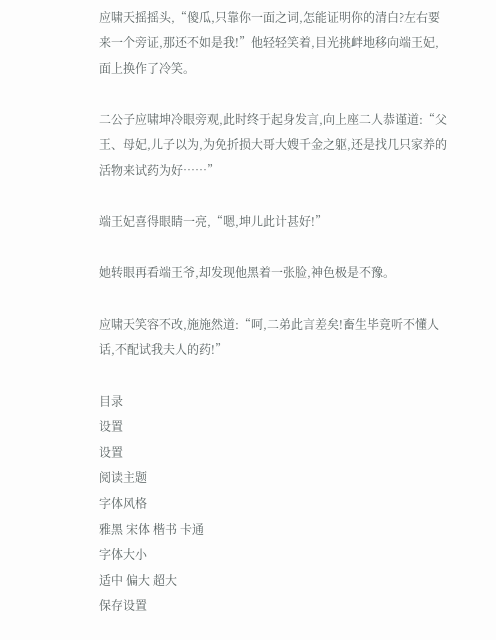应啸天摇摇头,“傻瓜,只靠你一面之词,怎能证明你的清白?左右要来一个旁证,那还不如是我!”他轻轻笑着,目光挑衅地移向端王妃,面上换作了冷笑。

二公子应啸坤冷眼旁观,此时终于起身发言,向上座二人恭谨道:“父王、母妃,儿子以为,为免折损大哥大嫂千金之躯,还是找几只家养的活物来试药为好……”

端王妃喜得眼睛一亮,“嗯,坤儿此计甚好!”

她转眼再看端王爷,却发现他黑着一张脸,神色极是不豫。

应啸天笑容不改,施施然道:“呵,二弟此言差矣!畜生毕竟听不懂人话,不配试我夫人的药!”

目录
设置
设置
阅读主题
字体风格
雅黑 宋体 楷书 卡通
字体大小
适中 偏大 超大
保存设置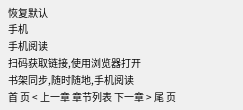恢复默认
手机
手机阅读
扫码获取链接,使用浏览器打开
书架同步,随时随地,手机阅读
首 页 < 上一章 章节列表 下一章 > 尾 页